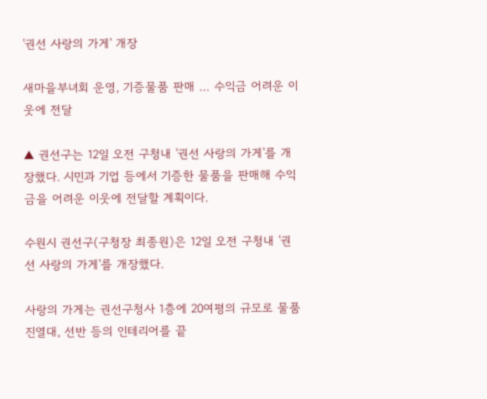'권선 사랑의 가게' 개장

새마을부녀회 운영, 기증물품 판매 … 수익금 어려운 이웃에 전달

▲ 권선구는 12일 오전 구청내 '권선 사랑의 가게'를 개장했다. 시민과 기업 등에서 기증한 물품을 판매해 수익금을 어려운 이웃에 전달할 계획이다.

수원시 권선구(구청장 최종원)은 12일 오전 구청내 '권선 사랑의 가게'를 개장했다.

사랑의 가게는 권선구청사 1층에 20여평의 규모로 물품 진열대, 선반 등의 인테리어를 끝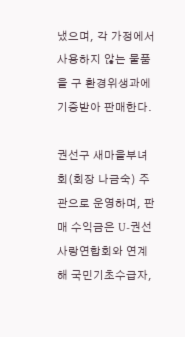냈으며, 각 가정에서 사용하지 않는 물품을 구 환경위생과에 기증받아 판매한다.

권선구 새마을부녀회(회장 나금숙) 주관으로 운영하며, 판매 수익금은 U-권선 사랑연합회와 연계해 국민기초수급자,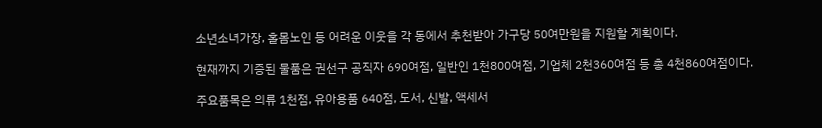소년소녀가장, 홀몸노인 등 어려운 이웃을 각 동에서 추천받아 가구당 50여만원을 지원할 계획이다.

현재까지 기증된 물품은 권선구 공직자 690여점, 일반인 1천800여점, 기업체 2천360여점 등 총 4천860여점이다.

주요품목은 의류 1천점, 유아용품 640점, 도서, 신발, 액세서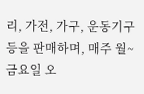리, 가전, 가구, 운동기구 등을 판매하며, 매주 월~금요일 오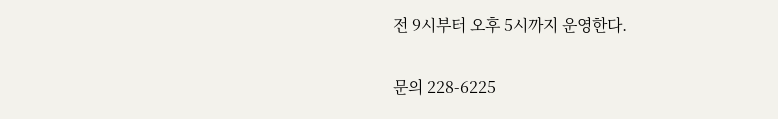전 9시부터 오후 5시까지 운영한다.

문의 228-6225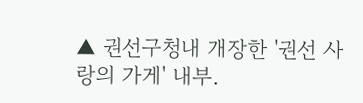▲ 권선구청내 개장한 '권선 사랑의 가게' 내부.